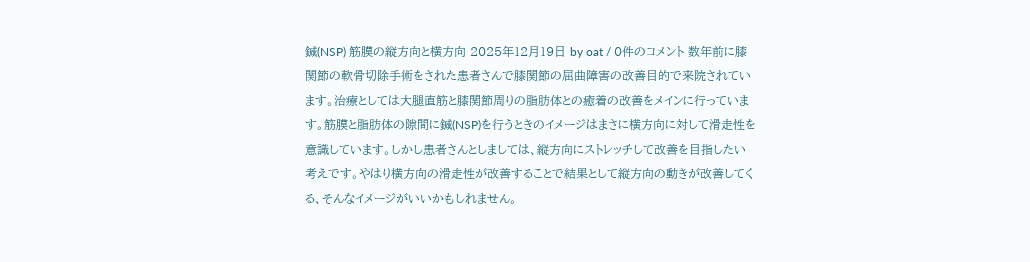鍼(NSP) 筋膜の縦方向と横方向 2025年12月19日 by oat / 0件のコメント 数年前に膝関節の軟骨切除手術をされた患者さんで膝関節の屈曲障害の改善目的で来院されています。治療としては大腿直筋と膝関節周りの脂肪体との癒着の改善をメインに行っています。筋膜と脂肪体の隙間に鍼(NSP)を行うときのイメージはまさに横方向に対して滑走性を意識しています。しかし患者さんとしましては、縦方向にストレッチして改善を目指したい考えです。やはり横方向の滑走性が改善することで結果として縦方向の動きが改善してくる、そんなイメージがいいかもしれません。